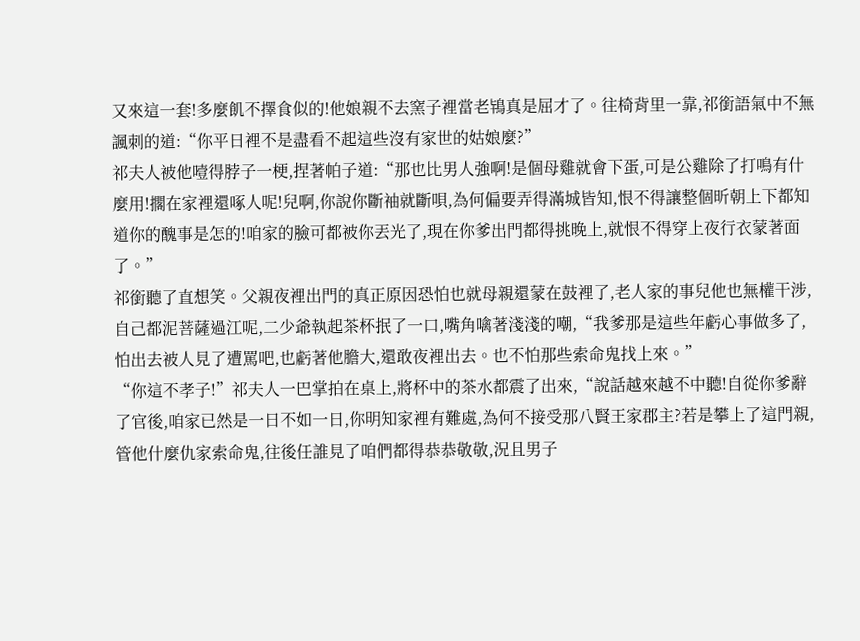又來這一套!多麼飢不擇食似的!他娘親不去窯子裡當老鴇真是屈才了。往椅背里一靠,祁銜語氣中不無諷刺的道:“你平日裡不是盡看不起這些沒有家世的姑娘麼?”
祁夫人被他噎得脖子一梗,捏著帕子道:“那也比男人強啊!是個母雞就會下蛋,可是公雞除了打鳴有什麼用!擱在家裡還啄人呢!兒啊,你說你斷袖就斷唄,為何偏要弄得滿城皆知,恨不得讓整個昕朝上下都知道你的醜事是怎的!咱家的臉可都被你丟光了,現在你爹出門都得挑晚上,就恨不得穿上夜行衣蒙著面了。”
祁銜聽了直想笑。父親夜裡出門的真正原因恐怕也就母親還蒙在鼓裡了,老人家的事兒他也無權干涉,自己都泥菩薩過江呢,二少爺執起茶杯抿了一口,嘴角噙著淺淺的嘲,“我爹那是這些年虧心事做多了,怕出去被人見了遭罵吧,也虧著他膽大,還敢夜裡出去。也不怕那些索命鬼找上來。”
“你這不孝子!”祁夫人一巴掌拍在桌上,將杯中的茶水都震了出來,“說話越來越不中聽!自從你爹辭了官後,咱家已然是一日不如一日,你明知家裡有難處,為何不接受那八賢王家郡主?若是攀上了這門親,管他什麼仇家索命鬼,往後任誰見了咱們都得恭恭敬敬,況且男子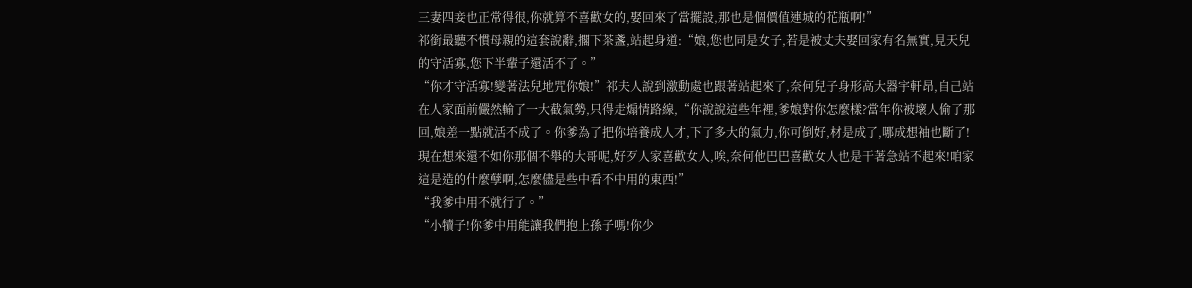三妻四妾也正常得很,你就算不喜歡女的,娶回來了當擺設,那也是個價值連城的花瓶啊!”
祁銜最聽不慣母親的這套說辭,擱下茶盞,站起身道:“娘,您也同是女子,若是被丈夫娶回家有名無實,見天兒的守活寡,您下半輩子還活不了。”
“你才守活寡!變著法兒地咒你娘!”祁夫人說到激動處也跟著站起來了,奈何兒子身形高大器宇軒昂,自己站在人家面前儼然輸了一大截氣勢,只得走煽情路線,“你說說這些年裡,爹娘對你怎麼樣?當年你被壞人偷了那回,娘差一點就活不成了。你爹為了把你培養成人才,下了多大的氣力,你可倒好,材是成了,哪成想袖也斷了!現在想來還不如你那個不舉的大哥呢,好歹人家喜歡女人,唉,奈何他巴巴喜歡女人也是干著急站不起來!咱家這是造的什麼孽啊,怎麼儘是些中看不中用的東西!”
“我爹中用不就行了。”
“小犢子!你爹中用能讓我們抱上孫子嗎!你少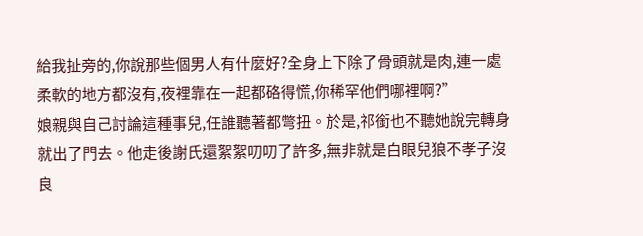給我扯旁的,你說那些個男人有什麼好?全身上下除了骨頭就是肉,連一處柔軟的地方都沒有,夜裡靠在一起都硌得慌,你稀罕他們哪裡啊?”
娘親與自己討論這種事兒,任誰聽著都彆扭。於是,祁銜也不聽她說完轉身就出了門去。他走後謝氏還絮絮叨叨了許多,無非就是白眼兒狼不孝子沒良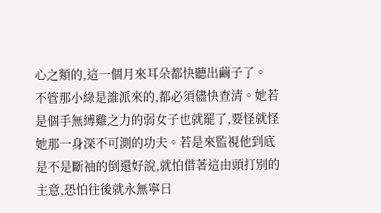心之類的,這一個月來耳朵都快聽出繭子了。
不管那小綠是誰派來的,都必須儘快查清。她若是個手無縛雞之力的弱女子也就罷了,要怪就怪她那一身深不可測的功夫。若是來監視他到底是不是斷袖的倒還好說,就怕借著這由頭打別的主意,恐怕往後就永無寧日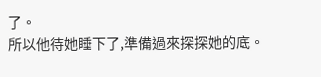了。
所以他待她睡下了,準備過來探探她的底。